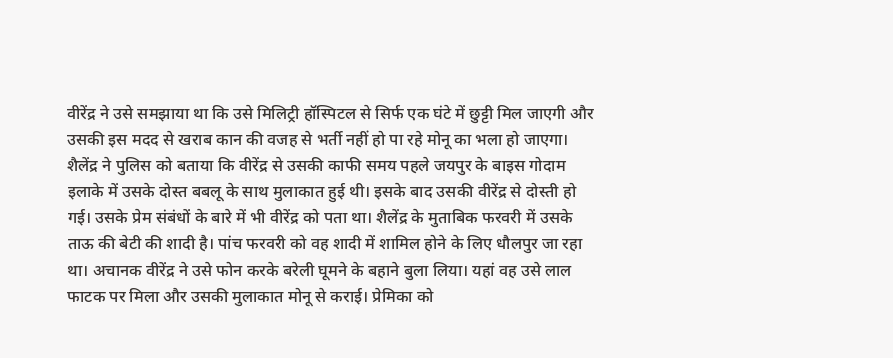वीरेंद्र ने उसे समझाया था कि उसे मिलिट्री हॉस्पिटल से सिर्फ एक घंटे में छुट्टी मिल जाएगी और उसकी इस मदद से खराब कान की वजह से भर्ती नहीं हो पा रहे मोनू का भला हो जाएगा।
शैलेंद्र ने पुलिस को बताया कि वीरेंद्र से उसकी काफी समय पहले जयपुर के बाइस गोदाम इलाके में उसके दोस्त बबलू के साथ मुलाकात हुई थी। इसके बाद उसकी वीरेंद्र से दोस्ती हो गई। उसके प्रेम संबंधों के बारे में भी वीरेंद्र को पता था। शैलेंद्र के मुताबिक फरवरी में उसके ताऊ की बेटी की शादी है। पांच फरवरी को वह शादी में शामिल होने के लिए धौलपुर जा रहा था। अचानक वीरेंद्र ने उसे फोन करके बरेली घूमने के बहाने बुला लिया। यहां वह उसे लाल फाटक पर मिला और उसकी मुलाकात मोनू से कराई। प्रेमिका को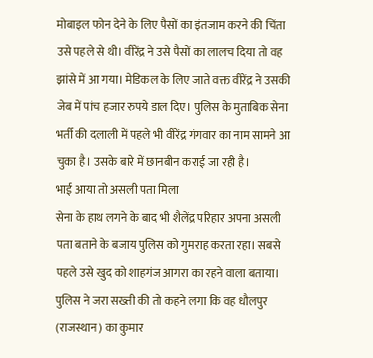मोबाइल फोन देने के लिए पैसों का इंतजाम करने की चिंता उसे पहले से थी। वीरेंद्र ने उसे पैसों का लालच दिया तो वह झांसे में आ गया। मेडिकल के लिए जाते वक्त वीरेंद्र ने उसकी जेब में पांच हजार रुपये डाल दिए। पुलिस के मुताबिक सेना भर्ती की दलाली में पहले भी वीरेंद्र गंगवार का नाम सामने आ चुका है। उसके बारे में छानबीन कराई जा रही है।
भाई आया तो असली पता मिला
सेना के हाथ लगने के बाद भी शैलेंद्र परिहार अपना असली पता बताने के बजाय पुलिस को गुमराह करता रहा। सबसे पहले उसे खुद को शाहगंज आगरा का रहने वाला बताया। पुलिस ने जरा सख्ती की तो कहने लगा कि वह धौलपुर (राजस्थान) का कुमार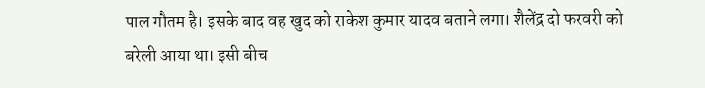पाल गौतम है। इसके बाद वह खुद को राकेश कुमार यादव बताने लगा। शैलेंद्र दो फरवरी को बरेली आया था। इसी बीच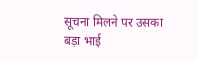सूचना मिलने पर उसका बड़ा भाई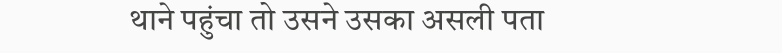थाने पहुंचा तो उसने उसका असली पता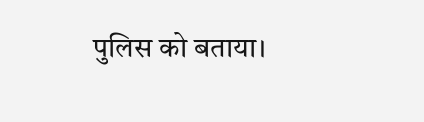पुलिस को बताया।